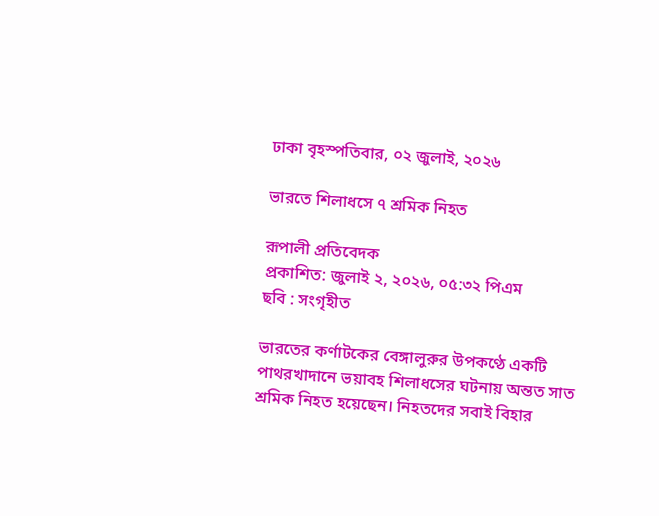ঢাকা বৃহস্পতিবার, ০২ জুলাই, ২০২৬

ভারতে শিলাধসে ৭ শ্রমিক নিহত

রূপালী প্রতিবেদক
প্রকাশিত: জুলাই ২, ২০২৬, ০৫:৩২ পিএম
ছবি : সংগৃহীত

ভারতের কর্ণাটকের বেঙ্গালুরুর উপকণ্ঠে একটি পাথরখাদানে ভয়াবহ শিলাধসের ঘটনায় অন্তত সাত শ্রমিক নিহত হয়েছেন। নিহতদের সবাই বিহার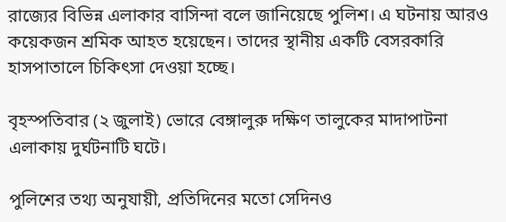রাজ্যের বিভিন্ন এলাকার বাসিন্দা বলে জানিয়েছে পুলিশ। এ ঘটনায় আরও কয়েকজন শ্রমিক আহত হয়েছেন। তাদের স্থানীয় একটি বেসরকারি হাসপাতালে চিকিৎসা দেওয়া হচ্ছে।

বৃহস্পতিবার (২ জুলাই) ভোরে বেঙ্গালুরু দক্ষিণ তালুকের মাদাপাটনা এলাকায় দুর্ঘটনাটি ঘটে।

পুলিশের তথ্য অনুযায়ী, প্রতিদিনের মতো সেদিনও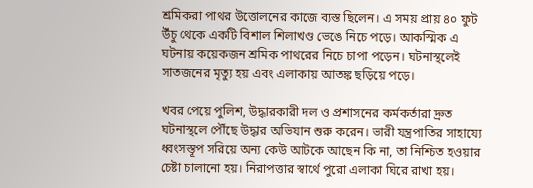শ্রমিকরা পাথর উত্তোলনের কাজে ব্যস্ত ছিলেন। এ সময় প্রায় ৪০ ফুট উঁচু থেকে একটি বিশাল শিলাখণ্ড ভেঙে নিচে পড়ে। আকস্মিক এ ঘটনায় কয়েকজন শ্রমিক পাথরের নিচে চাপা পড়েন। ঘটনাস্থলেই সাতজনের মৃত্যু হয় এবং এলাকায় আতঙ্ক ছড়িয়ে পড়ে।

খবর পেয়ে পুলিশ, উদ্ধারকারী দল ও প্রশাসনের কর্মকর্তারা দ্রুত ঘটনাস্থলে পৌঁছে উদ্ধার অভিযান শুরু করেন। ভারী যন্ত্রপাতির সাহায্যে ধ্বংসস্তূপ সরিয়ে অন্য কেউ আটকে আছেন কি না, তা নিশ্চিত হওয়ার চেষ্টা চালানো হয়। নিরাপত্তার স্বার্থে পুরো এলাকা ঘিরে রাখা হয়।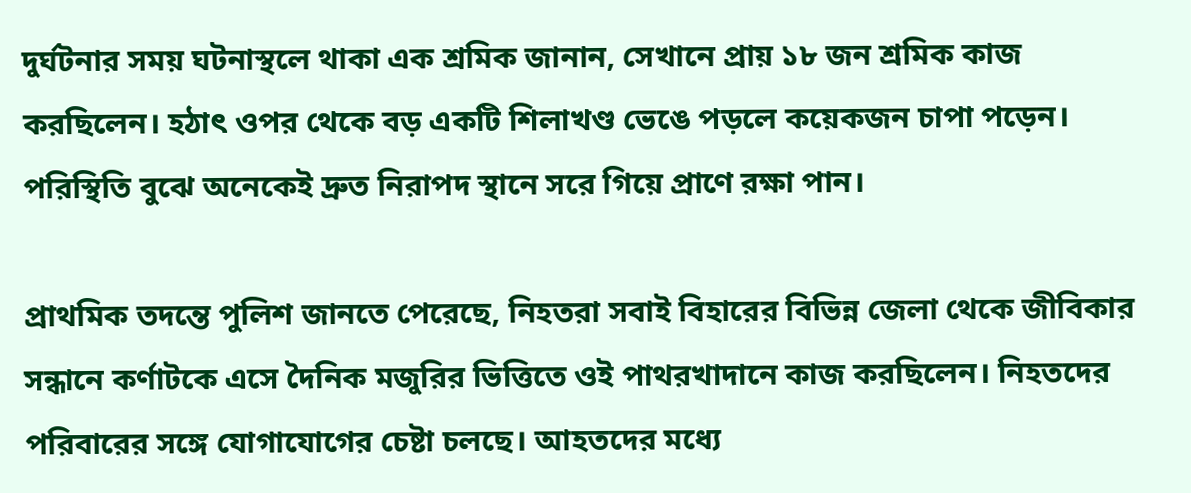দুর্ঘটনার সময় ঘটনাস্থলে থাকা এক শ্রমিক জানান, সেখানে প্রায় ১৮ জন শ্রমিক কাজ করছিলেন। হঠাৎ ওপর থেকে বড় একটি শিলাখণ্ড ভেঙে পড়লে কয়েকজন চাপা পড়েন। পরিস্থিতি বুঝে অনেকেই দ্রুত নিরাপদ স্থানে সরে গিয়ে প্রাণে রক্ষা পান।

প্রাথমিক তদন্তে পুলিশ জানতে পেরেছে, নিহতরা সবাই বিহারের বিভিন্ন জেলা থেকে জীবিকার সন্ধানে কর্ণাটকে এসে দৈনিক মজুরির ভিত্তিতে ওই পাথরখাদানে কাজ করছিলেন। নিহতদের পরিবারের সঙ্গে যোগাযোগের চেষ্টা চলছে। আহতদের মধ্যে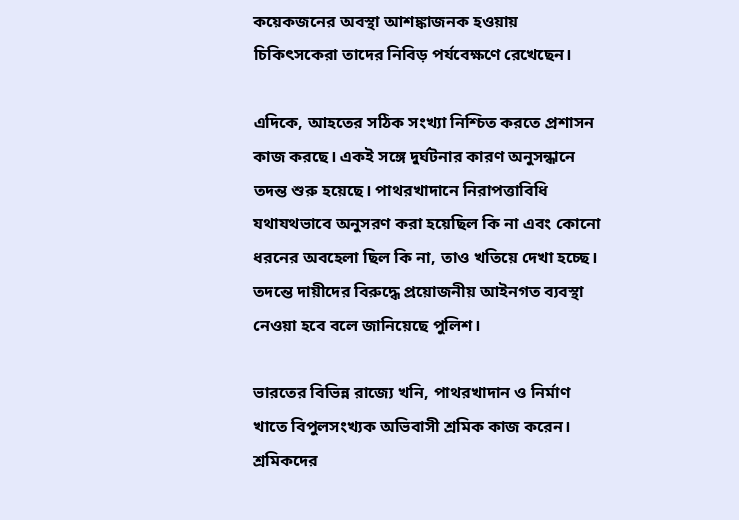কয়েকজনের অবস্থা আশঙ্কাজনক হওয়ায় চিকিৎসকেরা তাদের নিবিড় পর্যবেক্ষণে রেখেছেন।

এদিকে, আহতের সঠিক সংখ্যা নিশ্চিত করতে প্রশাসন কাজ করছে। একই সঙ্গে দুর্ঘটনার কারণ অনুসন্ধানে তদন্ত শুরু হয়েছে। পাথরখাদানে নিরাপত্তাবিধি যথাযথভাবে অনুসরণ করা হয়েছিল কি না এবং কোনো ধরনের অবহেলা ছিল কি না, তাও খতিয়ে দেখা হচ্ছে। তদন্তে দায়ীদের বিরুদ্ধে প্রয়োজনীয় আইনগত ব্যবস্থা নেওয়া হবে বলে জানিয়েছে পুলিশ।

ভারতের বিভিন্ন রাজ্যে খনি, পাথরখাদান ও নির্মাণ খাতে বিপুলসংখ্যক অভিবাসী শ্রমিক কাজ করেন। শ্রমিকদের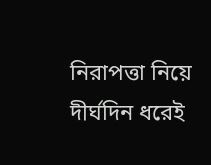নিরাপত্তা নিয়ে দীর্ঘদিন ধরেই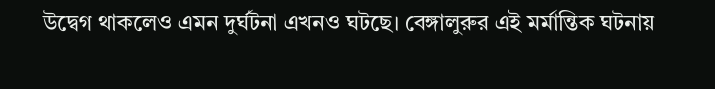উদ্বেগ থাকলেও এমন দুর্ঘটনা এখনও ঘটছে। বেঙ্গালুরুর এই মর্মান্তিক ঘটনায়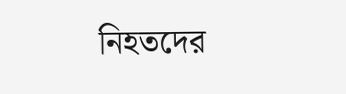নিহতদের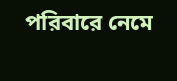পরিবারে নেমে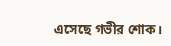এসেছে গভীর শোক।